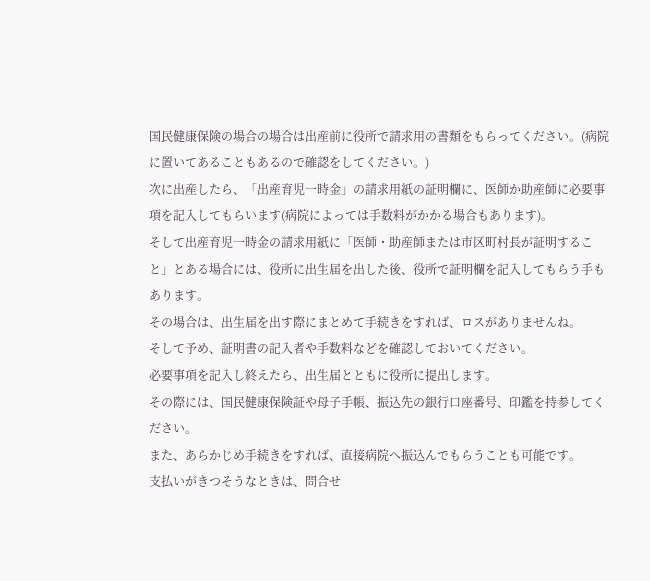国民健康保険の場合の場合は出産前に役所で請求用の書類をもらってください。(病院に置いてあることもあるので確認をしてください。)
次に出産したら、「出産育児一時金」の請求用紙の証明欄に、医師か助産師に必要事項を記入してもらいます(病院によっては手数料がかかる場合もあります)。
そして出産育児一時金の請求用紙に「医師・助産師または市区町村長が証明すること」とある場合には、役所に出生届を出した後、役所で証明欄を記入してもらう手もあります。
その場合は、出生届を出す際にまとめて手続きをすれば、ロスがありませんね。
そして予め、証明書の記入者や手数料などを確認しておいてください。
必要事項を記入し終えたら、出生届とともに役所に提出します。
その際には、国民健康保険証や母子手帳、振込先の銀行口座番号、印鑑を持参してください。
また、あらかじめ手続きをすれば、直接病院へ振込んでもらうことも可能です。
支払いがきつそうなときは、問合せ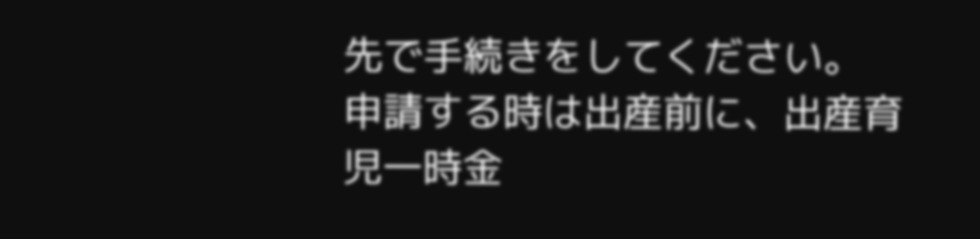先で手続きをしてください。
申請する時は出産前に、出産育児一時金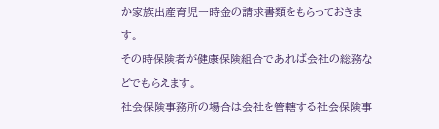か家族出産育児一時金の請求書類をもらっておきます。
その時保険者が健康保険組合であれば会社の総務などでもらえます。
社会保険事務所の場合は会社を管轄する社会保険事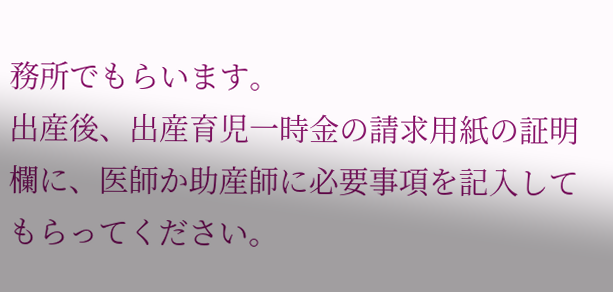務所でもらいます。
出産後、出産育児一時金の請求用紙の証明欄に、医師か助産師に必要事項を記入してもらってください。